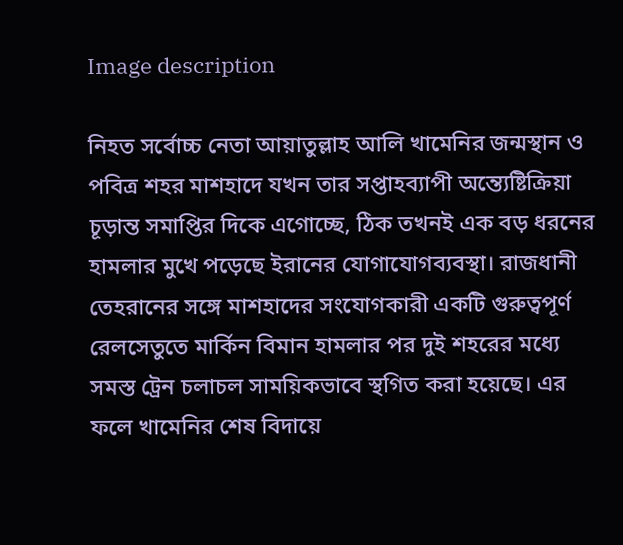Image description

নিহত সর্বোচ্চ নেতা আয়াতুল্লাহ আলি খামেনির জন্মস্থান ও পবিত্র শহর মাশহাদে যখন তার সপ্তাহব্যাপী অন্ত্যেষ্টিক্রিয়া চূড়ান্ত সমাপ্তির দিকে এগোচ্ছে, ঠিক তখনই এক বড় ধরনের হামলার মুখে পড়েছে ইরানের যোগাযোগব্যবস্থা। রাজধানী তেহরানের সঙ্গে মাশহাদের সংযোগকারী একটি গুরুত্বপূর্ণ রেলসেতুতে মার্কিন বিমান হামলার পর দুই শহরের মধ্যে সমস্ত ট্রেন চলাচল সাময়িকভাবে স্থগিত করা হয়েছে। এর ফলে খামেনির শেষ বিদায়ে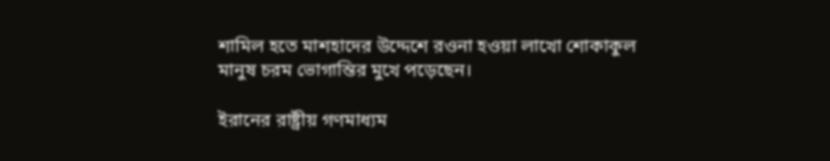শামিল হতে মাশহাদের উদ্দেশে রওনা হওয়া লাখো শোকাকুল মানুষ চরম ভোগান্তির মুখে পড়েছেন।

ইরানের রাষ্ট্রীয় গণমাধ্যম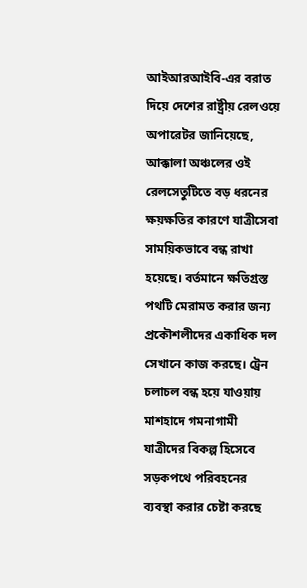আইআরআইবি-এর বরাত দিয়ে দেশের রাষ্ট্রীয় রেলওয়ে অপারেটর জানিয়েছে, আক্কালা অঞ্চলের ওই রেলসেতুটিতে বড় ধরনের ক্ষয়ক্ষতির কারণে যাত্রীসেবা সাময়িকভাবে বন্ধ রাখা হয়েছে। বর্তমানে ক্ষতিগ্রস্ত পথটি মেরামত করার জন্য প্রকৌশলীদের একাধিক দল সেখানে কাজ করছে। ট্রেন চলাচল বন্ধ হয়ে যাওয়ায় মাশহাদে গমনাগামী যাত্রীদের বিকল্প হিসেবে সড়কপথে পরিবহনের ব্যবস্থা করার চেষ্টা করছে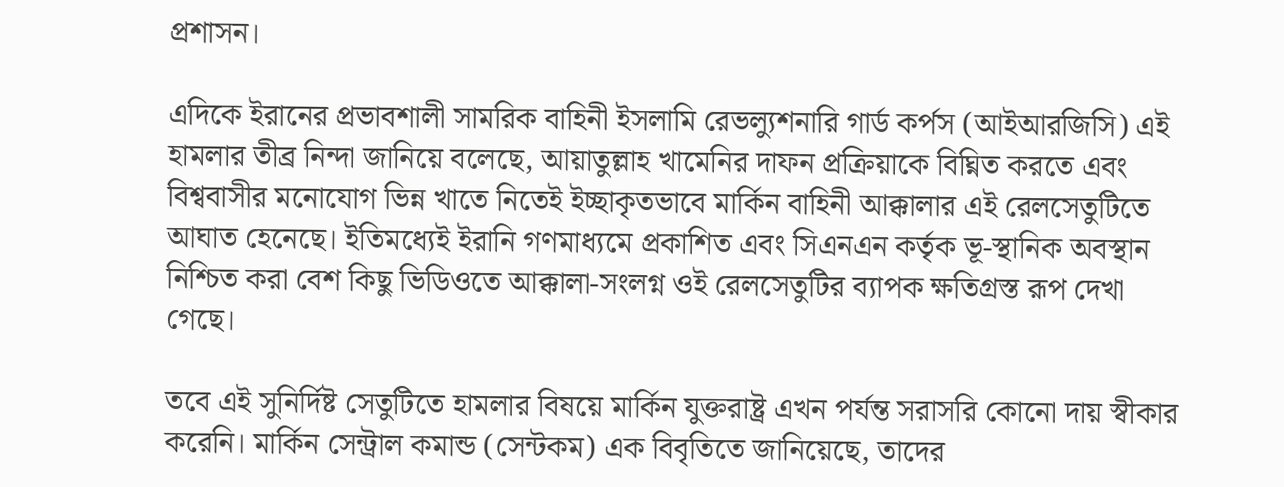প্রশাসন।

এদিকে ইরানের প্রভাবশালী সামরিক বাহিনী ইসলামি রেভল্যুশনারি গার্ড কর্পস (আইআরজিসি) এই হামলার তীব্র নিন্দা জানিয়ে বলেছে, আয়াতুল্লাহ খামেনির দাফন প্রক্রিয়াকে বিঘ্নিত করতে এবং বিশ্ববাসীর মনোযোগ ভিন্ন খাতে নিতেই ইচ্ছাকৃতভাবে মার্কিন বাহিনী আক্কালার এই রেলসেতুটিতে আঘাত হেনেছে। ইতিমধ্যেই ইরানি গণমাধ্যমে প্রকাশিত এবং সিএনএন কর্তৃক ভূ-স্থানিক অবস্থান নিশ্চিত করা বেশ কিছু ভিডিওতে আক্কালা-সংলগ্ন ওই রেলসেতুটির ব্যাপক ক্ষতিগ্রস্ত রূপ দেখা গেছে।

তবে এই সুনির্দিষ্ট সেতুটিতে হামলার বিষয়ে মার্কিন যুক্তরাষ্ট্র এখন পর্যন্ত সরাসরি কোনো দায় স্বীকার করেনি। মার্কিন সেন্ট্রাল কমান্ড (সেন্টকম) এক বিবৃতিতে জানিয়েছে, তাদের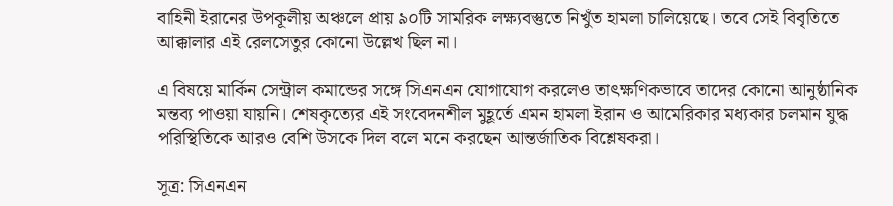বাহিনী ইরানের উপকূলীয় অঞ্চলে প্রায় ৯০টি সামরিক লক্ষ্যবস্তুতে নিখুঁত হামলা চালিয়েছে। তবে সেই বিবৃতিতে আক্কালার এই রেলসেতুর কোনো উল্লেখ ছিল না।

এ বিষয়ে মার্কিন সেন্ট্রাল কমান্ডের সঙ্গে সিএনএন যোগাযোগ করলেও তাৎক্ষণিকভাবে তাদের কোনো আনুষ্ঠানিক মন্তব্য পাওয়া যায়নি। শেষকৃত্যের এই সংবেদনশীল মুহূর্তে এমন হামলা ইরান ও আমেরিকার মধ্যকার চলমান যুদ্ধ পরিস্থিতিকে আরও বেশি উসকে দিল বলে মনে করছেন আন্তর্জাতিক বিশ্লেষকরা।

সূত্র: সিএনএন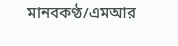মানবকণ্ঠ/এমআর